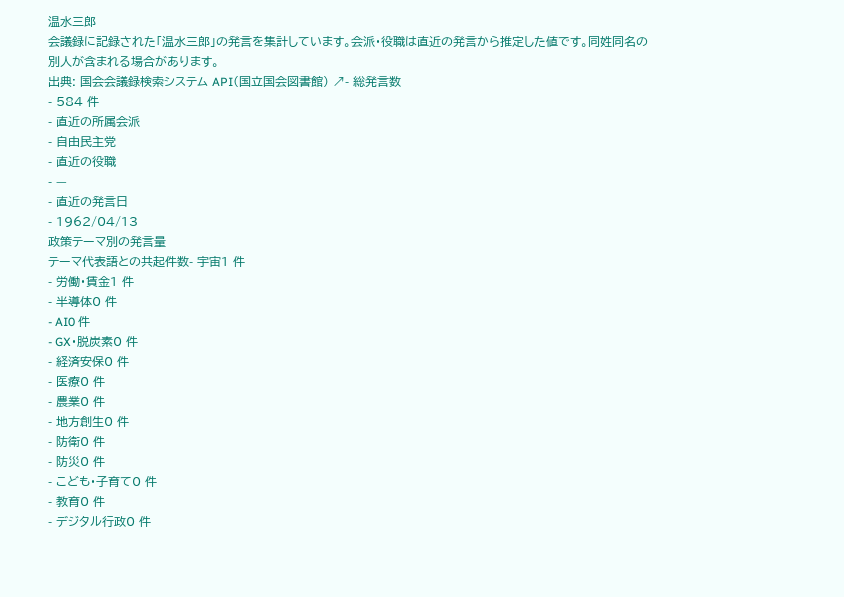温水三郎
会議録に記録された「温水三郎」の発言を集計しています。会派・役職は直近の発言から推定した値です。同姓同名の別人が含まれる場合があります。
出典: 国会会議録検索システム API(国立国会図書館) ↗- 総発言数
- 584 件
- 直近の所属会派
- 自由民主党
- 直近の役職
- —
- 直近の発言日
- 1962/04/13
政策テーマ別の発言量
テーマ代表語との共起件数- 宇宙1 件
- 労働・賃金1 件
- 半導体0 件
- AI0 件
- GX・脱炭素0 件
- 経済安保0 件
- 医療0 件
- 農業0 件
- 地方創生0 件
- 防衛0 件
- 防災0 件
- こども・子育て0 件
- 教育0 件
- デジタル行政0 件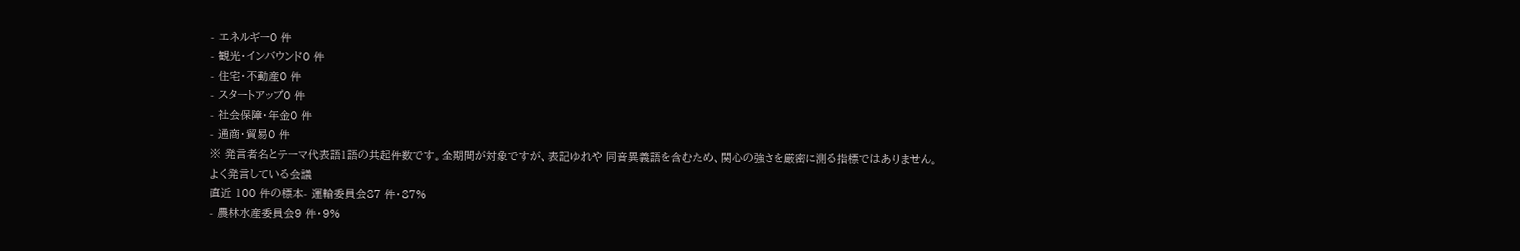- エネルギー0 件
- 観光・インバウンド0 件
- 住宅・不動産0 件
- スタートアップ0 件
- 社会保障・年金0 件
- 通商・貿易0 件
※ 発言者名とテーマ代表語1語の共起件数です。全期間が対象ですが、表記ゆれや 同音異義語を含むため、関心の強さを厳密に測る指標ではありません。
よく発言している会議
直近 100 件の標本- 運輸委員会87 件・87%
- 農林水産委員会9 件・9%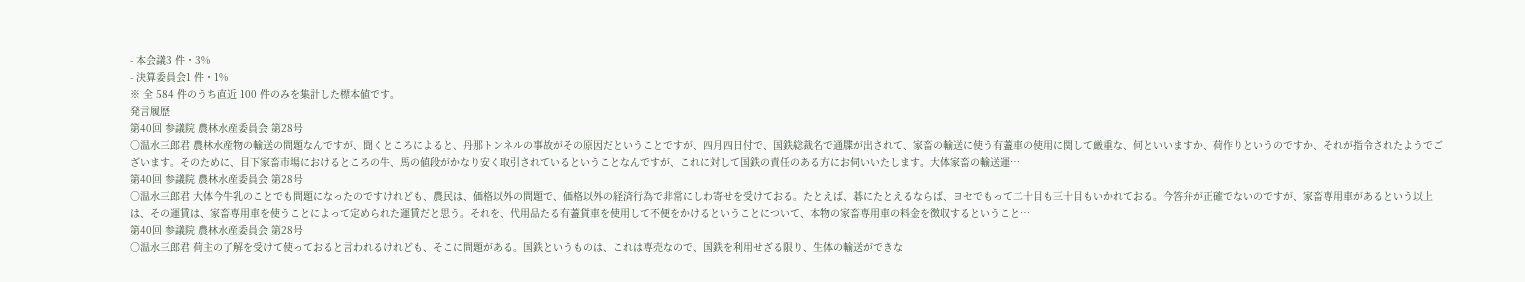- 本会議3 件・3%
- 決算委員会1 件・1%
※ 全 584 件のうち直近 100 件のみを集計した標本値です。
発言履歴
第40回 参議院 農林水産委員会 第28号
○温水三郎君 農林水産物の輸送の問題なんですが、聞くところによると、丹那トンネルの事故がその原因だということですが、四月四日付で、国鉄総裁名で通牒が出されて、家畜の輸送に使う有蓋車の使用に関して厳重な、何といいますか、荷作りというのですか、それが指令されたようでございます。そのために、目下家畜市場におけるところの牛、馬の値段がかなり安く取引されているということなんですが、これに対して国鉄の責任のある方にお伺いいたします。大体家畜の輸送運…
第40回 参議院 農林水産委員会 第28号
○温水三郎君 大体今牛乳のことでも問題になったのですけれども、農民は、価格以外の問題で、価格以外の経済行為で非常にしわ寄せを受けておる。たとえば、碁にたとえるならば、ヨセでもって二十目も三十目もいかれておる。今答弁が正確でないのですが、家畜専用車があるという以上は、その運賃は、家畜専用車を使うことによって定められた運賃だと思う。それを、代用品たる有蓋貨車を使用して不便をかけるということについて、本物の家畜専用車の料金を徴収するということ…
第40回 参議院 農林水産委員会 第28号
○温水三郎君 荷主の了解を受けて使っておると言われるけれども、そこに問題がある。国鉄というものは、これは専売なので、国鉄を利用せざる限り、生体の輸送ができな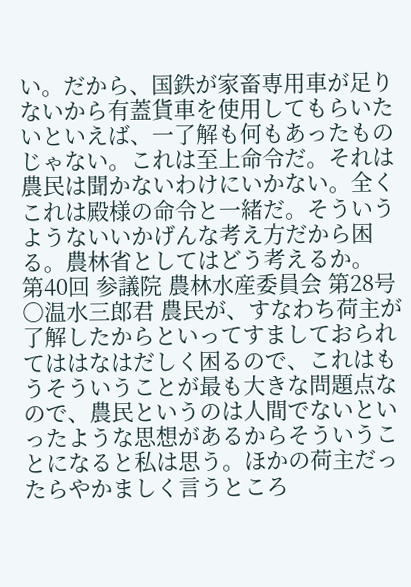い。だから、国鉄が家畜専用車が足りないから有蓋貨車を使用してもらいたいといえば、一了解も何もあったものじゃない。これは至上命令だ。それは農民は聞かないわけにいかない。全くこれは殿様の命令と一緒だ。そういうようないいかげんな考え方だから困る。農林省としてはどう考えるか。
第40回 参議院 農林水産委員会 第28号
○温水三郎君 農民が、すなわち荷主が了解したからといってすましておられてははなはだしく困るので、これはもうそういうことが最も大きな問題点なので、農民というのは人間でないといったような思想があるからそういうことになると私は思う。ほかの荷主だったらやかましく言うところ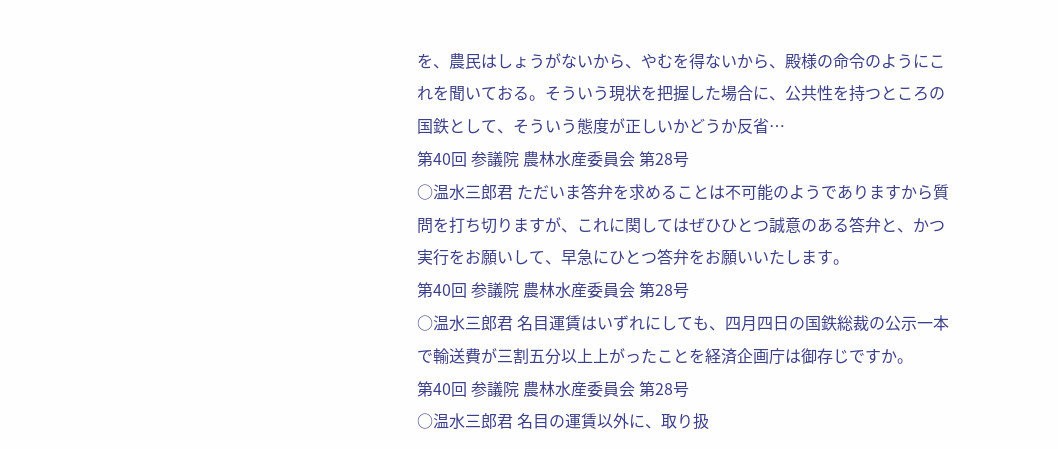を、農民はしょうがないから、やむを得ないから、殿様の命令のようにこれを聞いておる。そういう現状を把握した場合に、公共性を持つところの国鉄として、そういう態度が正しいかどうか反省…
第40回 参議院 農林水産委員会 第28号
○温水三郎君 ただいま答弁を求めることは不可能のようでありますから質問を打ち切りますが、これに関してはぜひひとつ誠意のある答弁と、かつ実行をお願いして、早急にひとつ答弁をお願いいたします。
第40回 参議院 農林水産委員会 第28号
○温水三郎君 名目運賃はいずれにしても、四月四日の国鉄総裁の公示一本で輸送費が三割五分以上上がったことを経済企画庁は御存じですか。
第40回 参議院 農林水産委員会 第28号
○温水三郎君 名目の運賃以外に、取り扱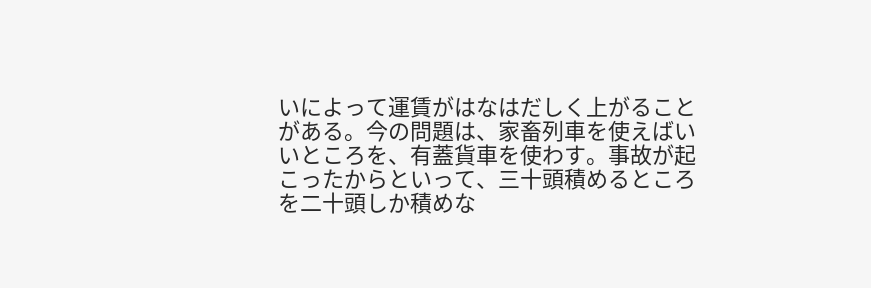いによって運賃がはなはだしく上がることがある。今の問題は、家畜列車を使えばいいところを、有蓋貨車を使わす。事故が起こったからといって、三十頭積めるところを二十頭しか積めな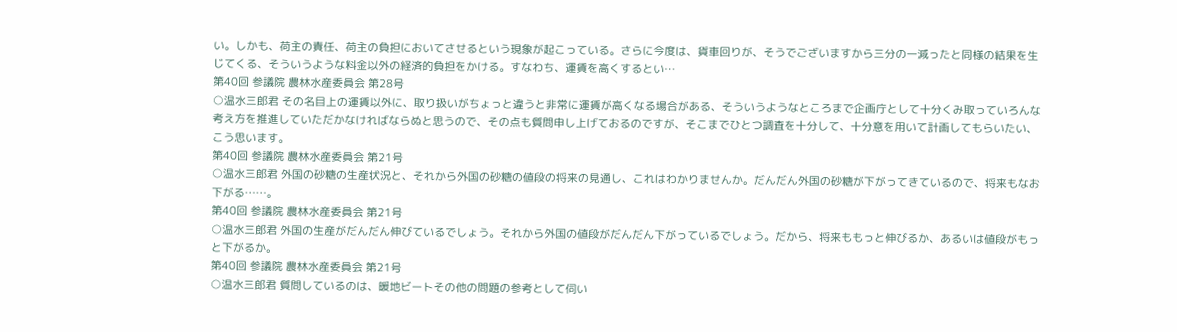い。しかも、荷主の責任、荷主の負担においてさせるという現象が起こっている。さらに今度は、貨車回りが、そうでございますから三分の一減ったと同様の結果を生じてくる、そういうような料金以外の経済的負担をかける。すなわち、運賃を高くするとい…
第40回 参議院 農林水産委員会 第28号
○温水三郎君 その名目上の運賃以外に、取り扱いがちょっと違うと非常に運賃が高くなる場合がある、そういうようなところまで企画庁として十分くみ取っていろんな考え方を推進していただかなければならぬと思うので、その点も質問申し上げておるのですが、そこまでひとつ調査を十分して、十分意を用いて計画してもらいたい、こう思います。
第40回 参議院 農林水産委員会 第21号
○温水三郎君 外国の砂糖の生産状況と、それから外国の砂糖の値段の将来の見通し、これはわかりませんか。だんだん外国の砂糖が下がってきているので、将来もなお下がる……。
第40回 参議院 農林水産委員会 第21号
○温水三郎君 外国の生産がだんだん伸びているでしょう。それから外国の値段がだんだん下がっているでしょう。だから、将来ももっと伸びるか、あるいは値段がもっと下がるか。
第40回 参議院 農林水産委員会 第21号
○温水三郎君 質問しているのは、暖地ビートその他の問題の参考として伺い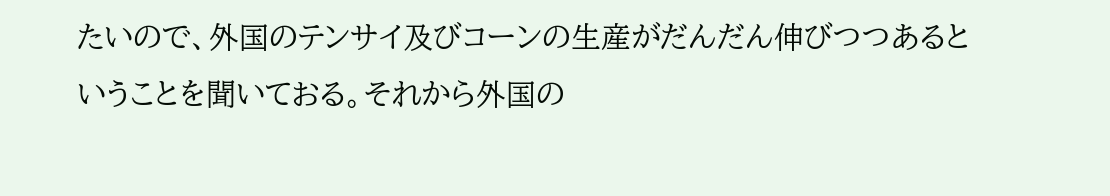たいので、外国のテンサイ及びコーンの生産がだんだん伸びつつあるということを聞いておる。それから外国の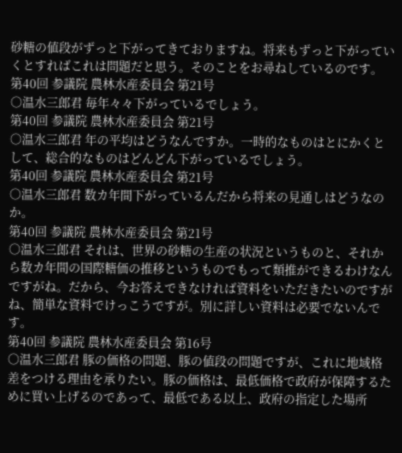砂糖の値段がずっと下がってきておりますね。将来もずっと下がっていくとすればこれは問題だと思う。そのことをお尋ねしているのです。
第40回 参議院 農林水産委員会 第21号
○温水三郎君 毎年々々下がっているでしょう。
第40回 参議院 農林水産委員会 第21号
○温水三郎君 年の平均はどうなんですか。一時的なものはとにかくとして、総合的なものはどんどん下がっているでしょう。
第40回 参議院 農林水産委員会 第21号
○温水三郎君 数カ年間下がっているんだから将来の見通しはどうなのか。
第40回 参議院 農林水産委員会 第21号
○温水三郎君 それは、世界の砂糖の生産の状況というものと、それから数カ年間の国際糖価の推移というものでもって類推ができるわけなんですがね。だから、今お答えできなければ資料をいただきたいのですがね、簡単な資料でけっこうですが。別に詳しい資料は必要でないんです。
第40回 参議院 農林水産委員会 第16号
○温水三郎君 豚の価格の問題、豚の値段の問題ですが、これに地域格差をつける理由を承りたい。豚の価格は、最低価格で政府が保障するために買い上げるのであって、最低である以上、政府の指定した場所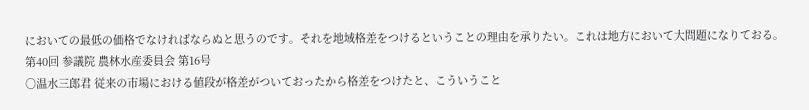においての最低の価格でなければならぬと思うのです。それを地域格差をつけるということの理由を承りたい。これは地方において大問題になりておる。
第40回 参議院 農林水産委員会 第16号
○温水三郎君 従来の市場における値段が格差がついておったから格差をつけたと、こういうこと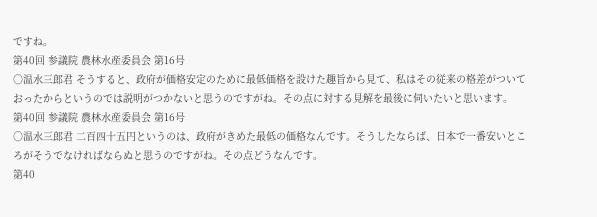ですね。
第40回 参議院 農林水産委員会 第16号
○温水三郎君 そうすると、政府が価格安定のために最低価格を設けた趣旨から見て、私はその従来の格差がついておったからというのでは説明がつかないと思うのですがね。その点に対する見解を最後に伺いたいと思います。
第40回 参議院 農林水産委員会 第16号
○温水三郎君 二百四十五円というのは、政府がきめた最低の価格なんです。そうしたならば、日本で一番安いところがそうでなければならぬと思うのですがね。その点どうなんです。
第40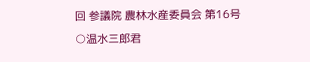回 参議院 農林水産委員会 第16号
○温水三郎君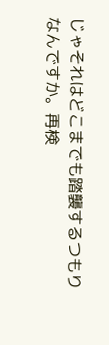じゃそれはどこまでも踏襲するつもりなんですか。再検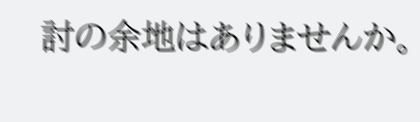討の余地はありませんか。